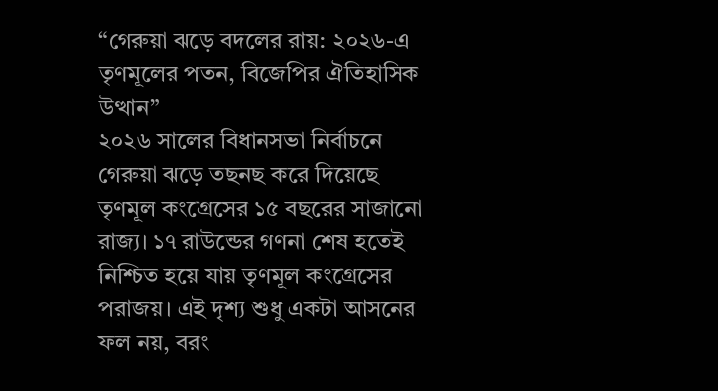“গেরুয়া ঝড়ে বদলের রায়: ২০২৬-এ তৃণমূলের পতন, বিজেপির ঐতিহাসিক উত্থান”
২০২৬ সালের বিধানসভা নির্বাচনে গেরুয়া ঝড়ে তছনছ করে দিয়েছে তৃণমূল কংগ্রেসের ১৫ বছরের সাজানো রাজ্য। ১৭ রাউন্ডের গণনা শেষ হতেই নিশ্চিত হয়ে যায় তৃণমূল কংগ্রেসের পরাজয়। এই দৃশ্য শুধু একটা আসনের ফল নয়, বরং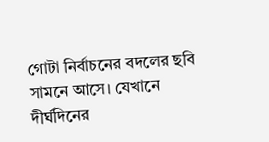গোটা নির্বাচনের বদলের ছবি সামনে আসে। যেখানে দীর্ঘদিনের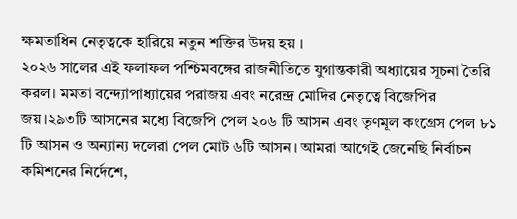ক্ষমতাধিন নেতৃত্বকে হারিয়ে নতুন শক্তির উদয় হয় ।
২০২৬ সালের এই ফলাফল পশ্চিমবঙ্গের রাজনীতিতে যুগান্তকারী অধ্যায়ের সূচনা তৈরি করল। মমতা বন্দ্যোপাধ্যায়ের পরাজয় এবং নরেন্দ্র মোদির নেতৃত্বে বিজেপির জয়।২৯৩টি আসনের মধ্যে বিজেপি পেল ২০৬ টি আসন এবং তৃণমূল কংগ্রেস পেল ৮১ টি আসন ও অন্যান্য দলেরা পেল মোট ৬টি আসন। আমরা আগেই জেনেছি নির্বাচন কমিশনের নির্দেশে,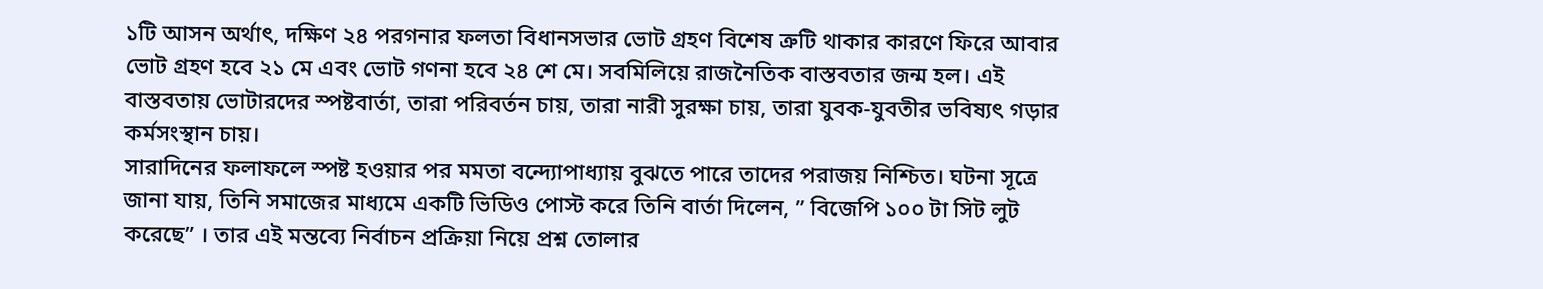১টি আসন অর্থাৎ, দক্ষিণ ২৪ পরগনার ফলতা বিধানসভার ভোট গ্রহণ বিশেষ ত্রুটি থাকার কারণে ফিরে আবার ভোট গ্রহণ হবে ২১ মে এবং ভোট গণনা হবে ২৪ শে মে। সবমিলিয়ে রাজনৈতিক বাস্তবতার জন্ম হল। এই বাস্তবতায় ভোটারদের স্পষ্টবার্তা, তারা পরিবর্তন চায়, তারা নারী সুরক্ষা চায়, তারা যুবক-যুবতীর ভবিষ্যৎ গড়ার কর্মসংস্থান চায়।
সারাদিনের ফলাফলে স্পষ্ট হওয়ার পর মমতা বন্দ্যোপাধ্যায় বুঝতে পারে তাদের পরাজয় নিশ্চিত। ঘটনা সূত্রে জানা যায়, তিনি সমাজের মাধ্যমে একটি ভিডিও পোস্ট করে তিনি বার্তা দিলেন, ” বিজেপি ১০০ টা সিট লুট করেছে” । তার এই মন্তব্যে নির্বাচন প্রক্রিয়া নিয়ে প্রশ্ন তোলার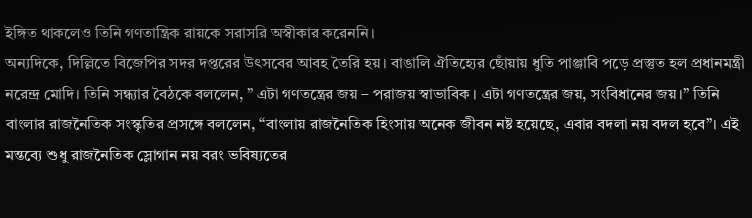ইঙ্গিত থাকলেও তিনি গণতান্ত্রিক রায়কে সরাসরি অস্বীকার করেননি।
অন্যদিকে, দিল্লিতে বিজেপির সদর দপ্তরের উৎসবের আবহ তৈরি হয়। বাঙালি ঐতিহ্যের ছোঁয়ায় ধুতি পাঞ্জাবি পড়ে প্রস্তুত হল প্রধানমন্ত্রী নরেন্দ্র মোদি। তিনি সন্ধ্যার বৈঠকে বললেন, ” এটা গণতন্ত্রের জয় – পরাজয় স্বাভাবিক । এটা গণতন্ত্রের জয়, সংবিধানের জয়।” তিনি বাংলার রাজনৈতিক সংস্কৃতির প্রসঙ্গে বললেন, “বাংলায় রাজনৈতিক হিংসায় অনেক জীবন নষ্ট হয়েছে, এবার বদলা নয় বদল হবে”। এই মন্তব্যে শুধু রাজনৈতিক স্লোগান নয় বরং ভবিষ্যতের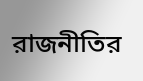রাজনীতির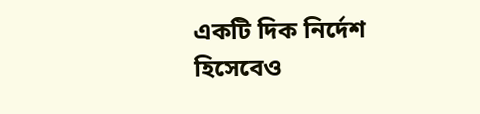একটি দিক নির্দেশ হিসেবেও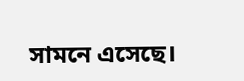সামনে এসেছে।